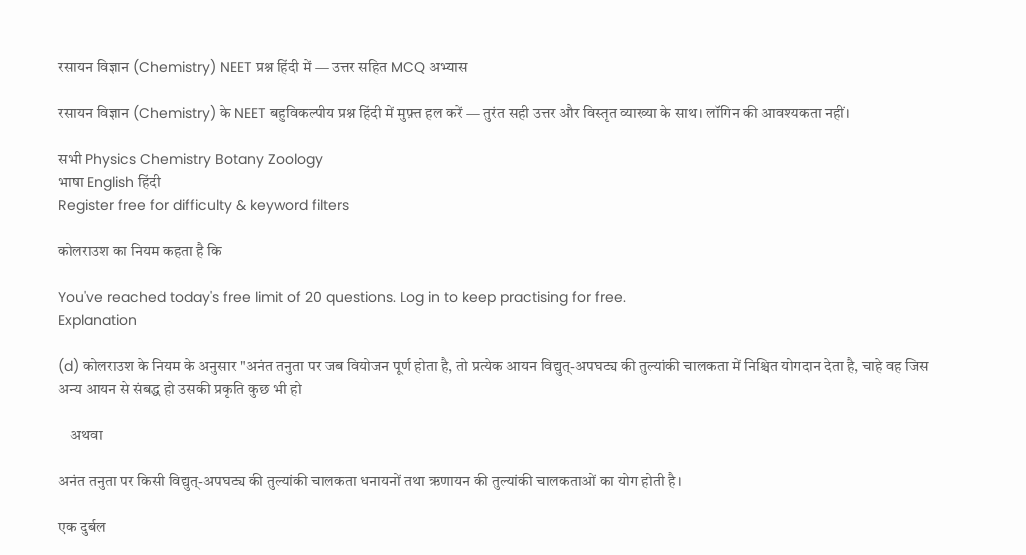रसायन विज्ञान (Chemistry) NEET प्रश्न हिंदी में — उत्तर सहित MCQ अभ्यास

रसायन विज्ञान (Chemistry) के NEET बहुविकल्पीय प्रश्न हिंदी में मुफ़्त हल करें — तुरंत सही उत्तर और विस्तृत व्याख्या के साथ। लॉगिन की आवश्यकता नहीं।

सभी Physics Chemistry Botany Zoology
भाषा English हिंदी
Register free for difficulty & keyword filters

कोलराउश का नियम कहता है कि

You've reached today's free limit of 20 questions. Log in to keep practising for free.
Explanation

(d) कोलराउश के नियम के अनुसार "अनंत तनुता पर जब वियोजन पूर्ण होता है, तो प्रत्येक आयन विद्युत्-अपघट्य की तुल्यांकी चालकता में निश्चित योगदान देता है, चाहे वह जिस अन्य आयन से संबद्ध हो उसकी प्रकृति कुछ भी हो

    अथवा

अनंत तनुता पर किसी विद्युत्-अपघट्य की तुल्यांकी चालकता धनायनों तथा ऋणायन की तुल्यांकी चालकताओं का योग होती है।

एक दुर्बल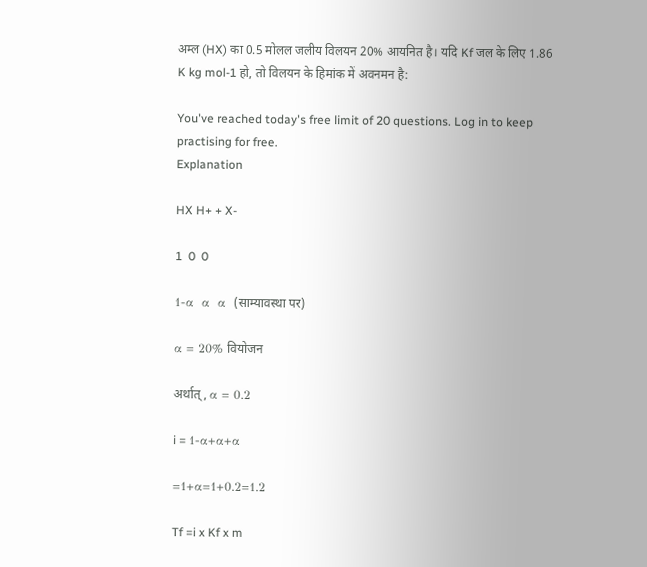अम्ल (HX) का 0.5 मोलल जलीय विलयन 20% आयनित है। यदि Kf जल के लिए 1.86 K kg mol-1 हो, तो विलयन के हिमांक में अवनमन है:

You've reached today's free limit of 20 questions. Log in to keep practising for free.
Explanation

HX H+ + X-

1  0  0

1-α  α  α  (साम्यावस्था पर)

α = 20% वियोजन

अर्थात्, α = 0.2

i = 1-α+α+α

=1+α=1+0.2=1.2

Tf =i x Kf x m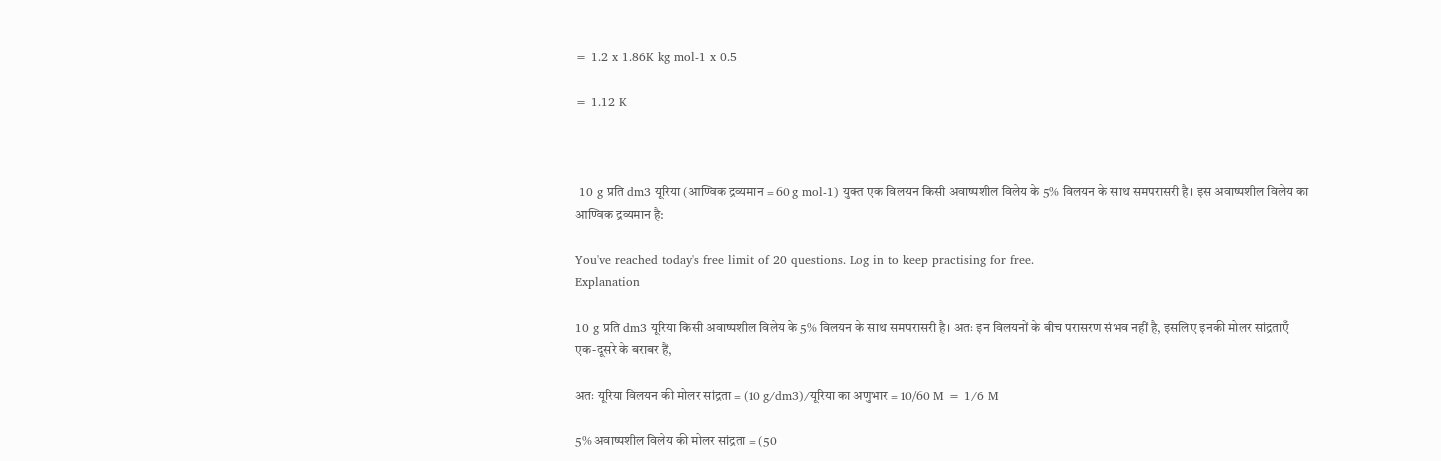= 1.2 x 1.86K kg mol-1 x 0.5

= 1.12 K



 10 g प्रति dm3 यूरिया (आण्विक द्रव्यमान = 60 g mol-1) युक्त एक विलयन किसी अवाष्पशील विलेय के 5% विलयन के साथ समपरासरी है। इस अवाष्पशील विलेय का आण्विक द्रव्यमान है:

You've reached today's free limit of 20 questions. Log in to keep practising for free.
Explanation

10 g प्रति dm3 यूरिया किसी अवाष्पशील विलेय के 5% विलयन के साथ समपरासरी है। अतः इन विलयनों के बीच परासरण संभव नहीं है, इसलिए इनकी मोलर सांद्रताएँ एक-दूसरे के बराबर हैं,

अतः यूरिया विलयन की मोलर सांद्रता = (10 g/dm3)/यूरिया का अणुभार = 10/60 M = 1/6 M

5% अवाष्पशील विलेय की मोलर सांद्रता = (50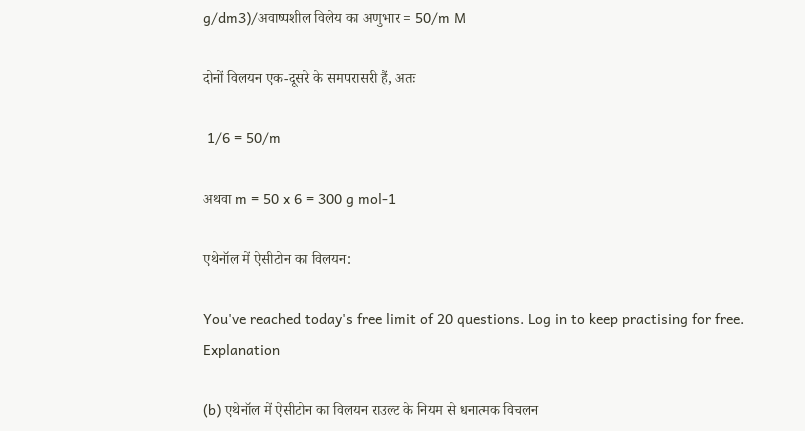g/dm3)/अवाष्पशील विलेय का अणुभार = 50/m M

दोनों विलयन एक-दूसरे के समपरासरी हैं, अतः

 1/6 = 50/m

अथवा m = 50 x 6 = 300 g mol-1

एथेनॉल में ऐसीटोन का विलयन:

You've reached today's free limit of 20 questions. Log in to keep practising for free.
Explanation

(b) एथेनॉल में ऐसीटोन का विलयन राउल्ट के नियम से धनात्मक विचलन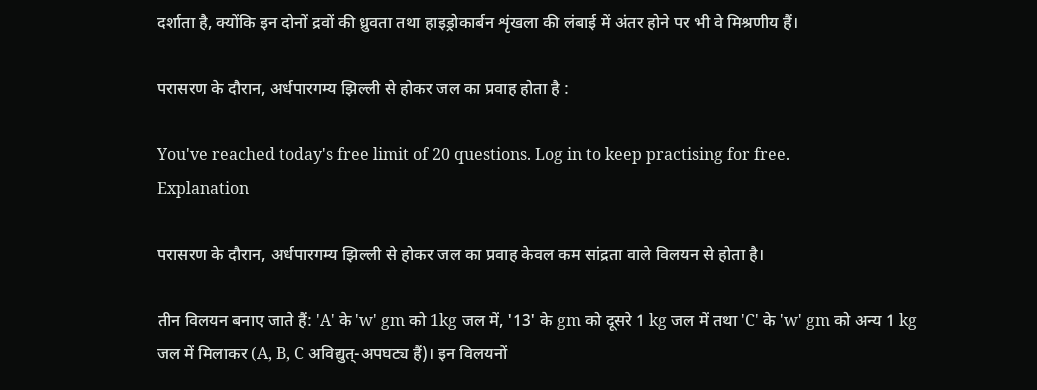दर्शाता है, क्योंकि इन दोनों द्रवों की ध्रुवता तथा हाइड्रोकार्बन शृंखला की लंबाई में अंतर होने पर भी वे मिश्रणीय हैं।

परासरण के दौरान, अर्धपारगम्य झिल्ली से होकर जल का प्रवाह होता है :

You've reached today's free limit of 20 questions. Log in to keep practising for free.
Explanation

परासरण के दौरान, अर्धपारगम्य झिल्ली से होकर जल का प्रवाह केवल कम सांद्रता वाले विलयन से होता है।

तीन विलयन बनाए जाते हैं: 'A' के 'w' gm को 1kg जल में, '13' के gm को दूसरे 1 kg जल में तथा 'C' के 'w' gm को अन्य 1 kg जल में मिलाकर (A, B, C अविद्युत्-अपघट्य हैं)। इन विलयनों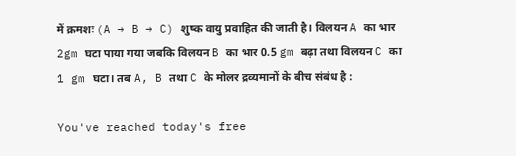में क्रमशः (A → B → C) शुष्क वायु प्रवाहित की जाती है। विलयन A का भार 2gm घटा पाया गया जबकि विलयन B का भार 0.5 gm बढ़ा तथा विलयन C का 1 gm घटा। तब A, B तथा C के मोलर द्रव्यमानों के बीच संबंध है :

You've reached today's free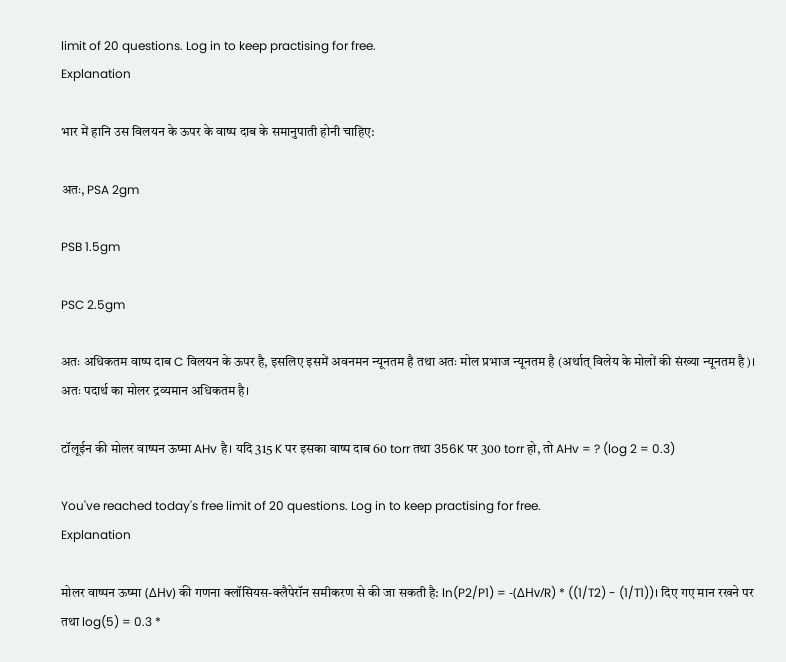limit of 20 questions. Log in to keep practising for free.
Explanation

भार में हानि उस विलयन के ऊपर के वाष्प दाब के समानुपाती होनी चाहिए:

अतः, PSA 2gm

PSB 1.5gm

PSC 2.5gm

अतः अधिकतम वाष्प दाब C विलयन के ऊपर है, इसलिए इसमें अवनमन न्यूनतम है तथा अतः मोल प्रभाज न्यूनतम है (अर्थात् विलेय के मोलों की संख्या न्यूनतम है)। अतः पदार्थ का मोलर द्रव्यमान अधिकतम है।

टॉलूईन की मोलर वाष्पन ऊष्मा AHv है। यदि 315 K पर इसका वाष्प दाब 60 torr तथा 356K पर 300 torr हो, तो AHv = ? (log 2 = 0.3)

You've reached today's free limit of 20 questions. Log in to keep practising for free.
Explanation

मोलर वाष्पन ऊष्मा (ΔHv) की गणना क्लॉसियस-क्लैपेरॉन समीकरण से की जा सकती है: ln(P2/P1) = -(ΔHv/R) * ((1/T2) - (1/T1))। दिए गए मान रखने पर तथा log(5) = 0.3 *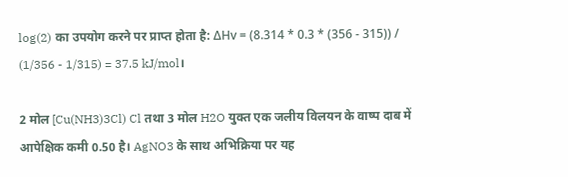log(2) का उपयोग करने पर प्राप्त होता है: ΔHv = (8.314 * 0.3 * (356 - 315)) / (1/356 - 1/315) = 37.5 kJ/mol।

2 मोल [Cu(NH3)3Cl) Cl तथा 3 मोल H2O युक्त एक जलीय विलयन के वाष्प दाब में आपेक्षिक कमी 0.50 है। AgNO3 के साथ अभिक्रिया पर यह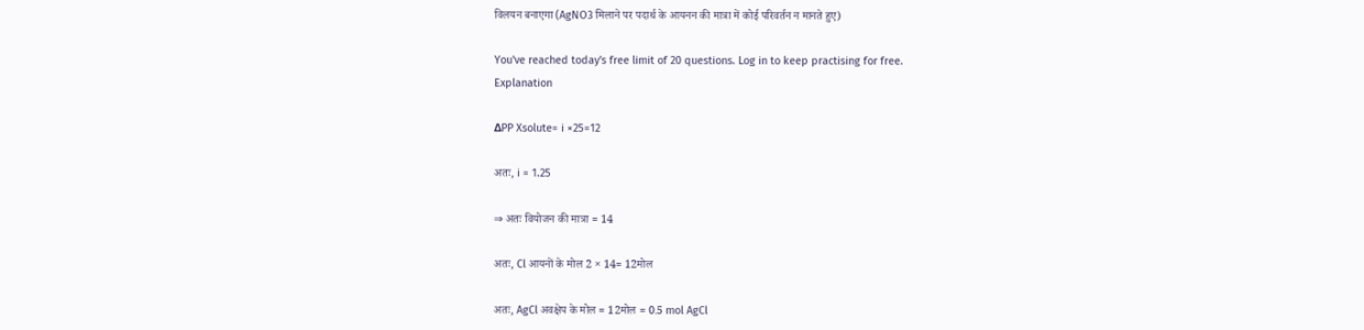विलयन बनाएगा (AgNO3 मिलाने पर पदार्थ के आयनन की मात्रा में कोई परिवर्तन न मानते हुए)

You've reached today's free limit of 20 questions. Log in to keep practising for free.
Explanation

ΔPP Xsolute= i ×25=12

अतः, i = 1.25

⇒ अतः वियोजन की मात्रा = 14

अतः, Cl आयनों के मोल 2 × 14= 12मोल

अतः, AgCl अवक्षेप के मोल = 12मोल = 0.5 mol AgCl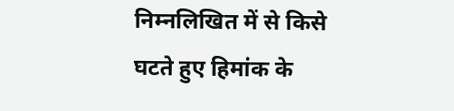निम्नलिखित में से किसे घटते हुए हिमांक के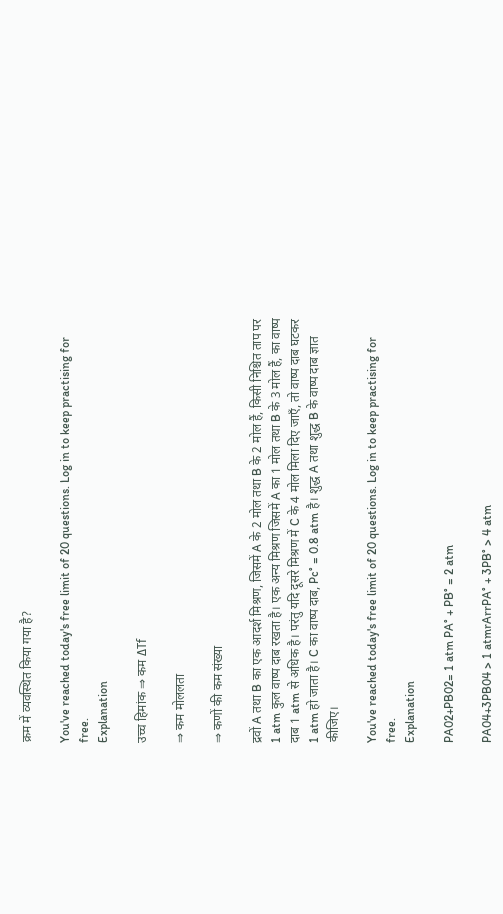क्रम में व्यवस्थित किया गया है?

You've reached today's free limit of 20 questions. Log in to keep practising for free.
Explanation

उच्च हिमांक ⇒ कम ΔTf

⇒ कम मोललता

⇒ कणों की कम संख्या

द्रवों A तथा B का एक आदर्श मिश्रण, जिसमें A के 2 मोल तथा B के 2 मोल हैं, किसी निश्चित ताप पर 1 atm कुल वाष्प दाब रखता है। एक अन्य मिश्रण जिसमें A का 1 मोल तथा B के 3 मोल हैं, का वाष्प दाब 1 atm से अधिक है। परंतु यदि दूसरे मिश्रण में C के 4 मोल मिला दिए जाएँ, तो वाष्प दाब घटकर 1 atm हो जाता है। C का वाष्प दाब, Pc° = 0.8 atm है। शुद्ध A तथा शुद्ध B के वाष्प दाब ज्ञात कीजिए।

You've reached today's free limit of 20 questions. Log in to keep practising for free.
Explanation

PA02+PB02= 1 atm PA° + PB° = 2 atm

PA04+3PB04 > 1 atmrArrPA° + 3PB° > 4 atm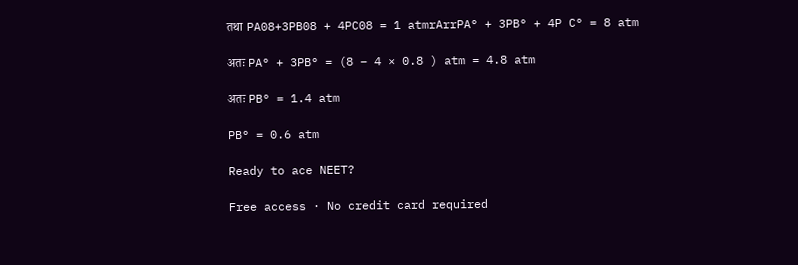तथा PA08+3PB08 + 4PC08 = 1 atmrArrPA° + 3PB° + 4P C° = 8 atm

अतः PA° + 3PB° = (8 – 4 × 0.8 ) atm = 4.8 atm

अतः PB° = 1.4 atm

PB° = 0.6 atm

Ready to ace NEET?

Free access · No credit card required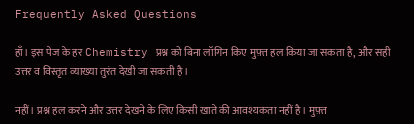Frequently Asked Questions

हाँ। इस पेज के हर Chemistry प्रश्न को बिना लॉगिन किए मुफ़्त हल किया जा सकता है, और सही उत्तर व विस्तृत व्याख्या तुरंत देखी जा सकती है।

नहीं। प्रश्न हल करने और उत्तर देखने के लिए किसी खाते की आवश्यकता नहीं है। मुफ़्त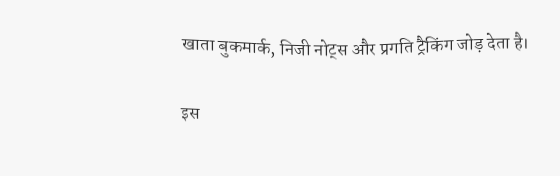खाता बुकमार्क, निजी नोट्स और प्रगति ट्रैकिंग जोड़ देता है।

इस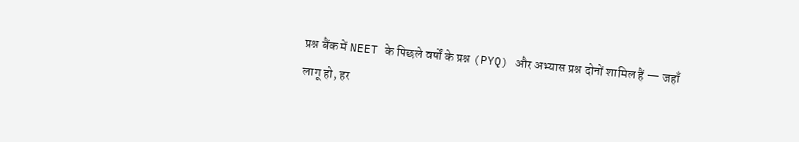प्रश्न बैंक में NEET के पिछले वर्षों के प्रश्न (PYQ) और अभ्यास प्रश्न दोनों शामिल हैं — जहाँ लागू हो, हर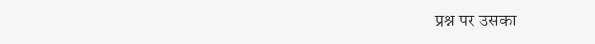प्रश्न पर उसका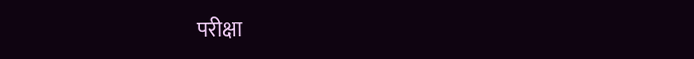परीक्षा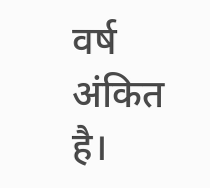वर्ष अंकित है।